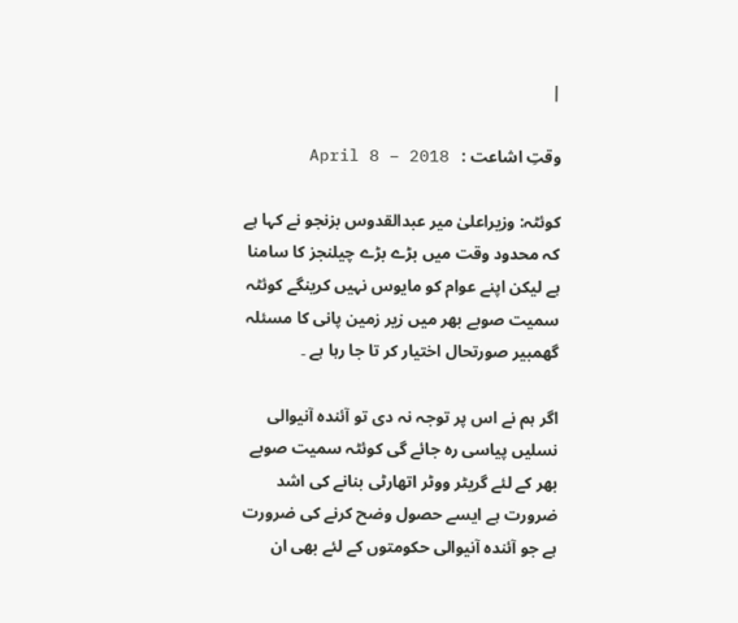|

وقتِ اشاعت :   April 8 – 2018

کوئٹہ: وزیراعلیٰ میر عبدالقدوس بزنجو نے کہا ہے کہ محدود وقت میں بڑے بڑے چیلنجز کا سامنا ہے لیکن اپنے عوام کو مایوس نہیں کرینگے کوئٹہ سمیت صوبے بھر میں زیر زمین پانی کا مسئلہ گھمبیر صورتحال اختیار کر تا جا رہا ہے ۔

اگر ہم نے اس پر توجہ نہ دی تو آئندہ آنیوالی نسلیں پیاسی رہ جائے گی کوئٹہ سمیت صوبے بھر کے لئے گریٹر ووٹر اتھارٹی بنانے کی اشد ضرورت ہے ایسے حصول وضح کرنے کی ضرورت ہے جو آئندہ آنیوالی حکومتوں کے لئے بھی ان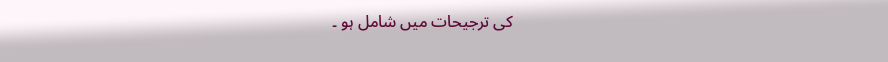کی ترجیحات میں شامل ہو ۔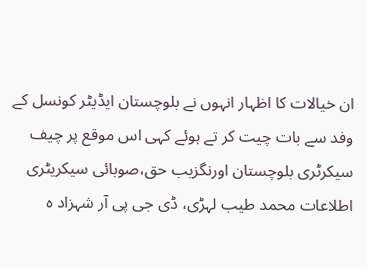ان خیالات کا اظہار انہوں نے بلوچستان ایڈیٹر کونسل کے وفد سے بات چیت کر تے ہوئے کہی اس موقع پر چیف سیکرٹری بلوچستان اورنگزیب حق،صوبائی سیکریٹری اطلاعات محمد طیب لہڑی، ڈی جی پی آر شہزاد ہ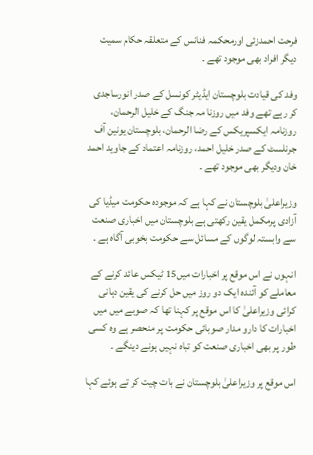فرحت احمدزئی اورمحکمہ فنانس کے متعلقہ حکام سمیت دیگر افراد بھی موجود تھے ۔

وفد کی قیادت بلوچستان ایڈیٹر کونسل کے صدر انورساجدی کر رہے تھے وفد میں روزنا مہ جنگ کے خلیل الرحمان، روزنامہ ایکسپریکس کے رضا الرحمان، بلوچستان یونین آف جرنلسٹ کے صدر خلیل احمد، روزنامہ اعتماد کے جاوید احمد خان ودیگر بھی موجود تھے ۔

وزیراعلیٰ بلوچستان نے کہا ہے کہ موجودہ حکومت میڈیا کی آزادی پرمکمل یقین رکھتی ہے بلوچستان میں اخباری صنعت سے وابستہ لوگوں کے مسائل سے حکومت بخوبی آگاہ ہے ۔

انہوں نے اس موقع پر اخبارات میں15 ٹیکس عائد کرنے کے معاملے کو آئندہ ایک دو روز میں حل کرنے کی یقین دہانی کرائی وزیراعلیٰ کا اس موقع پر کہنا تھا کہ صوبے میں میں اخبارات کا دارو مدار صوبائی حکومت پر منحصر ہے وہ کسی طور پر بھی اخباری صنعت کو تباہ نہیں ہونے دینگے ۔

اس موقع پر وزیراعلیٰ بلوچستان نے بات چیت کر تے ہوئے کہا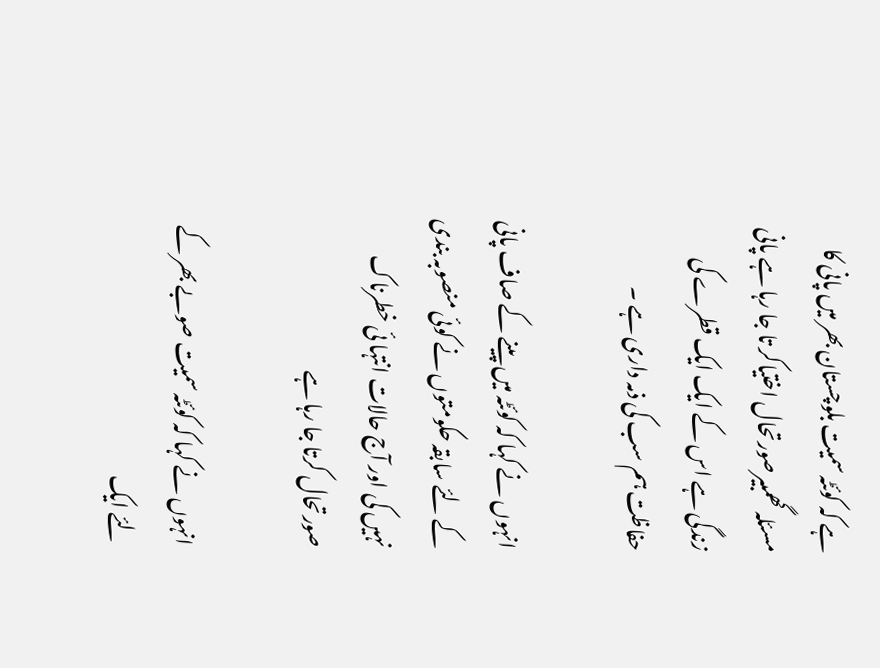ہے کہ کوئٹہ سمیت بلوچستان بھر میں پانی کا مسئلہ گھمبیرصورتحال اختیاکر تا جا رہا ہے پانی زندگی ہے اس کے ایک ایک قطرے کی حفاظت ہم سب کی ذمہ داری ہے ۔

انہوں نے کہا کہ کوئٹہ میں پینے کے صاف پانی کے لئے سابقہ حکومتوں نے کوئی منصوبہ بندی نہیں کی اور آج حالات انتہا ئی خطرناک صورتحال کرتا جا رہا ہے

انہوں نے کہا کہ کوئٹہ سمیت صوبے بھر کے لئے ایک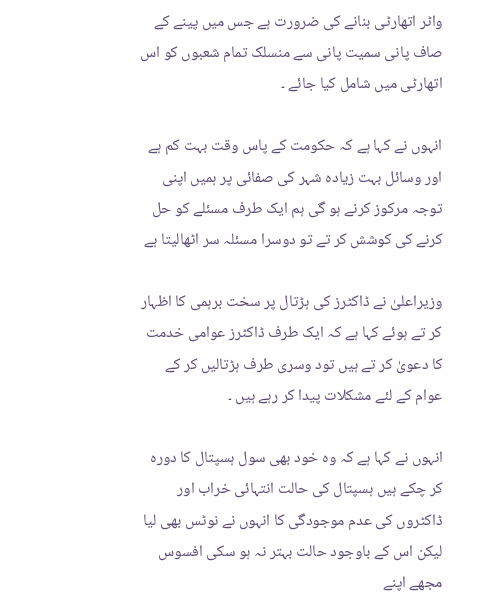واٹر اتھارٹی بنانے کی ضرورت ہے جس میں پینے کے صاف پانی سمیت پانی سے منسلک تمام شعبوں کو اس اتھارٹی میں شامل کیا جائے ۔

انہوں نے کہا ہے کہ حکومت کے پاس وقت بہت کم ہے اور وسائل بہت زیادہ شہر کی صفائی پر ہمیں اپنی توجہ مرکوز کرنے ہو گی ہم ایک طرف مسئلے کو حل کرنے کی کوشش کر تے تو دوسرا مسئلہ سر اٹھالیتا ہے

وزیراعلیٰ نے ڈاکٹرز کی ہڑتال پر سخت برہمی کا اظہار کر تے ہوئے کہا ہے کہ ایک طرف ڈاکٹرز عوامی خدمت کا دعویٰ کر تے ہیں تود وسری طرف ہڑتالیں کر کے عوام کے لئے مشکلات پیدا کر رہے ہیں ۔

انہوں نے کہا ہے کہ وہ خود بھی سول ہسپتال کا دورہ کر چکے ہیں ہسپتال کی حالت انتہائی خراب اور ڈاکٹروں کی عدم موجودگی کا انہوں نے نوٹس بھی لیا لیکن اس کے باوجود حالت بہتر نہ ہو سکی افسوس مجھے اپنے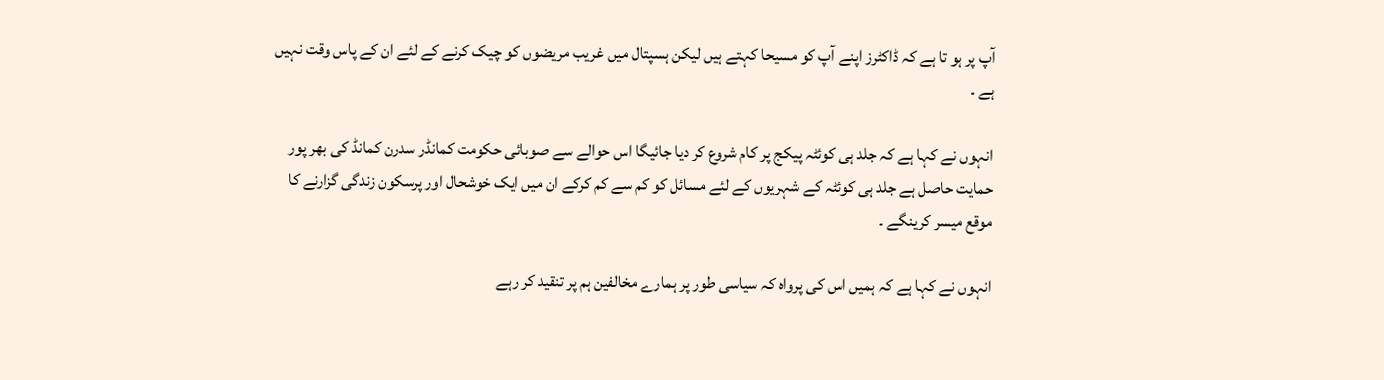آپ پر ہو تا ہے کہ ڈاکٹرز اپنے آپ کو مسیحا کہتے ہیں لیکن ہسپتال میں غریب مریضوں کو چیک کرنے کے لئے ان کے پاس وقت نہیں ہے ۔

انہوں نے کہا ہے کہ جلد ہی کوئٹہ پیکج پر کام شروع کر دیا جائیگا اس حوالے سے صوبائی حکومت کمانڈر سدرن کمانڈ کی بھر پور حمایت حاصل ہے جلد ہی کوئٹہ کے شہریوں کے لئے مسائل کو کم سے کم کرکے ان میں ایک خوشحال اور پرسکون زندگی گزارنے کا موقع میسر کرینگے ۔

انہوں نے کہا ہے کہ ہمیں اس کی پرواہ کہ سیاسی طور پر ہمارے مخالفین ہم پر تنقید کر رہے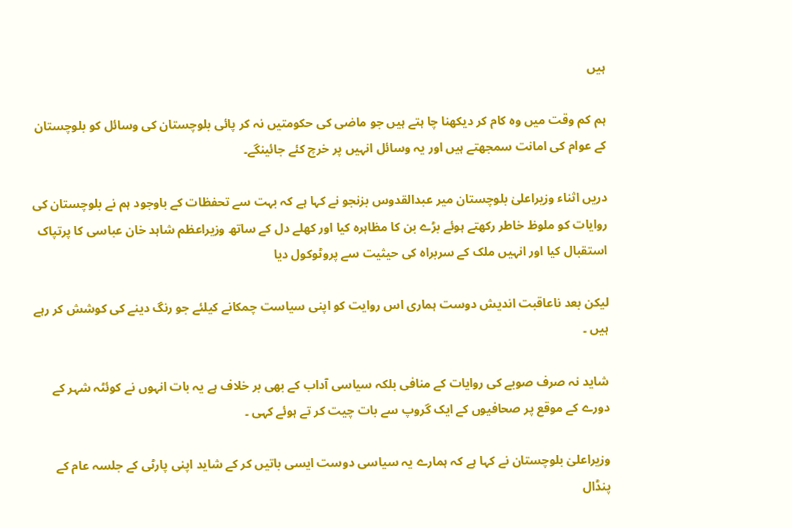ہیں

ہم کم وقت میں وہ کام کر دیکھنا چا ہتے ہیں جو ماضی کی حکومتیں نہ کر پائی بلوچستان کی وسائل کو بلوچستان کے عوام کی امانت سمجھتے ہیں اور یہ وسائل انہیں پر خرچ کئے جائینگے۔

دریں اثناء وزیراعلیٰ بلوچستان میر عبدالقدوس بزنجو نے کہا ہے کہ بہت سے تحفظات کے باوجود ہم نے بلوچستان کی روایات کو ملوظ خاطر رکھتے ہوئے بڑے بن کا مظاہرہ کیا اور کھلے دل کے ساتھ وزیراعظم شاہد خان عباسی کا پرتپاک استقبال کیا اور انہیں ملک کے سربراہ کی حیثیت سے پروٹوکول دیا

لیکن بعد ناعاقبت اندیش دوست ہماری اس روایت کو اپنی سیاست چمکانے کیلئے جو رنگ دینے کی کوشش کر رہے ہیں ۔

شاید نہ صرف صوبے کی روایات کے منافی بلکہ سیاسی آداب کے بھی بر خلاف ہے یہ بات انہوں نے کوئٹہ شہر کے دورے کے موقع پر صحافیوں کے ایک گروپ سے بات چیت کر تے ہوئے کہی ۔

وزیراعلیٰ بلوچستان نے کہا ہے کہ ہمارے یہ سیاسی دوست ایسی باتیں کر کے شاید اپنی پارٹی کے جلسہ عام کے پنڈال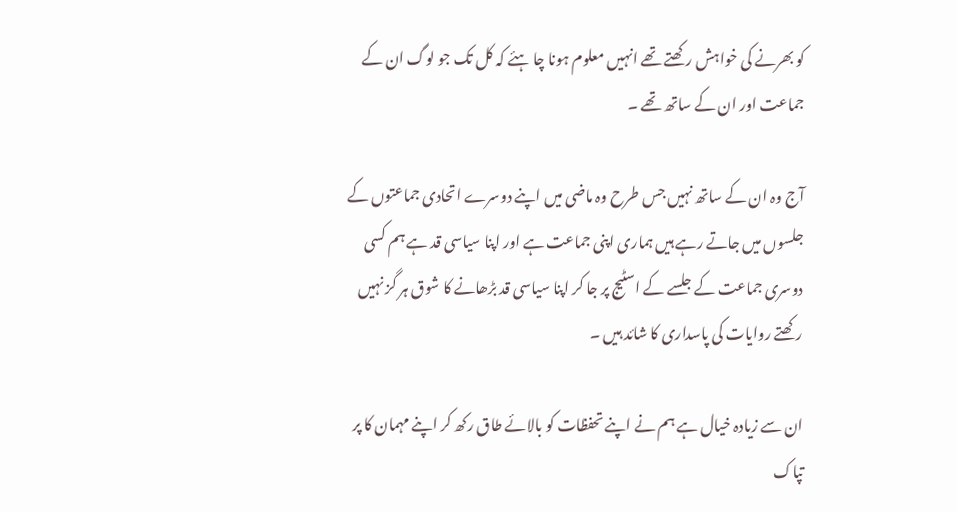کو بھرنے کی خواہش رکھتے تھے انہیں معلوم ہونا چا ہئے کہ کل تک جو لوگ ان کے جماعت اور ان کے ساتھ تھے ۔

آج وہ ان کے ساتھ نہیں جس طرح وہ ماضی میں اپنے دوسرے اتحادی جماعتوں کے جلسوں میں جاتے رہے ہیں ہماری اپنی جماعت ہے اور اپنا سیاسی قد ہے ہم کسی دوسری جماعت کے جلسے کے اسٹیج پر جا کر اپنا سیاسی قد بڑھانے کا شوق ہر گز نہیں رکھتے روایات کی پاسداری کا شائد ہیں ۔

ان سے زیادہ خیال ہے ہم نے اپنے تحفظات کو بالائے طاق رکھ کر اپنے مہمان کا پر تپاک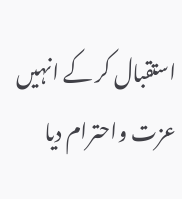استقبال کر کے انہیں عزت واحترام دیا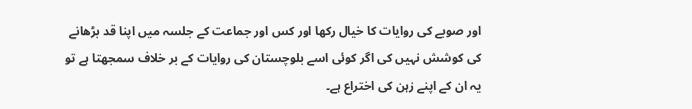اور صوبے کی روایات کا خیال رکھا اور کس اور جماعت کے جلسہ میں اپنا قد بڑھانے کی کوشش نہیں کی اگر کوئی اسے بلوچستان کی روایات کے بر خلاف سمجھتا ہے تو یہ ان کے اپنے زہن کی اختراع ہے۔